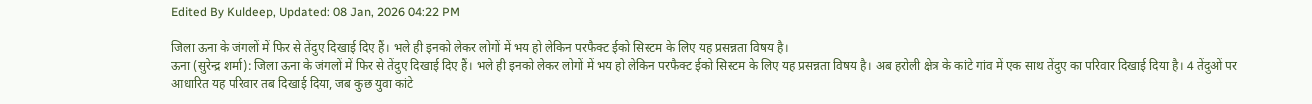Edited By Kuldeep, Updated: 08 Jan, 2026 04:22 PM

जिला ऊना के जंगलों में फिर से तेंदुए दिखाई दिए हैं। भले ही इनको लेकर लोगों में भय हो लेकिन परफैक्ट ईको सिस्टम के लिए यह प्रसन्नता विषय है।
ऊना (सुरेन्द्र शर्मा): जिला ऊना के जंगलों में फिर से तेंदुए दिखाई दिए हैं। भले ही इनको लेकर लोगों में भय हो लेकिन परफैक्ट ईको सिस्टम के लिए यह प्रसन्नता विषय है। अब हरोली क्षेत्र के कांटे गांव में एक साथ तेंदुए का परिवार दिखाई दिया है। 4 तेंदुओं पर आधारित यह परिवार तब दिखाई दिया, जब कुछ युवा कांटे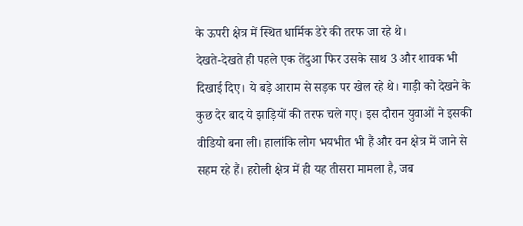के ऊपरी क्षेत्र में स्थित धार्मिक डेरे की तरफ जा रहे थे।
देखते-देखते ही पहले एक तेंदुआ फिर उसके साथ 3 और शावक भी दिखाई दिए। ये बड़े आराम से सड़क पर खेल रहे थे। गाड़ी को देखने के कुछ देर बाद ये झाड़ियों की तरफ चले गए। इस दौरान युवाओं ने इसकी वीडियो बना ली। हालांकि लोग भयभीत भी हैं और वन क्षेत्र में जाने से सहम रहे हैं। हरोली क्षेत्र में ही यह तीसरा मामला है, जब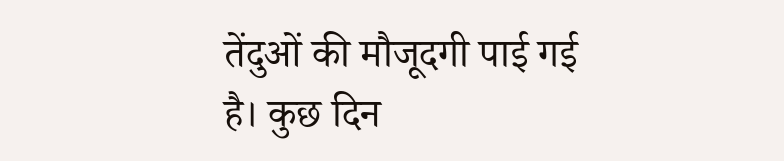तेंदुओं की मौजूदगी पाई गई है। कुछ दिन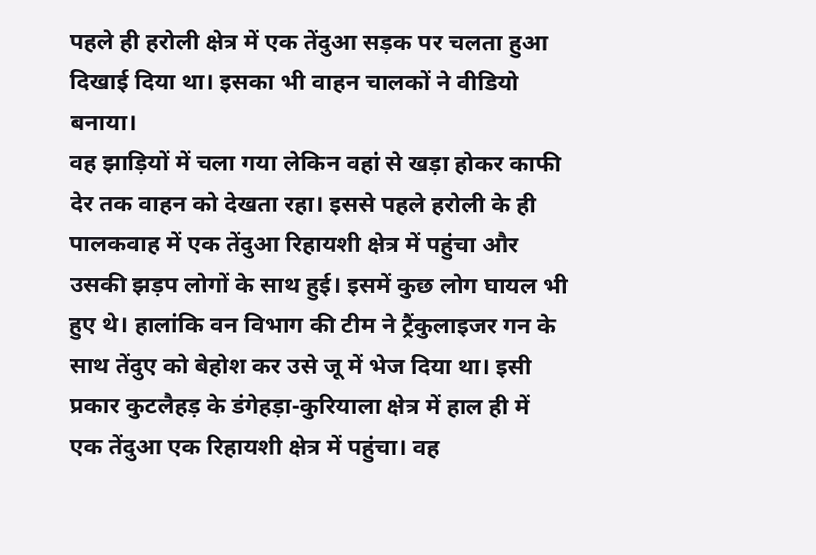पहले ही हरोली क्षेत्र में एक तेंदुआ सड़क पर चलता हुआ दिखाई दिया था। इसका भी वाहन चालकों ने वीडियो बनाया।
वह झाड़ियों में चला गया लेकिन वहां से खड़ा होकर काफी देर तक वाहन को देखता रहा। इससे पहले हरोली के ही पालकवाह में एक तेंदुआ रिहायशी क्षेत्र में पहुंचा और उसकी झड़प लोगों के साथ हुई। इसमें कुछ लोग घायल भी हुए थे। हालांकि वन विभाग की टीम ने ट्रैंकुलाइजर गन के साथ तेंदुए को बेहोश कर उसे जू में भेज दिया था। इसी प्रकार कुटलैहड़ के डंगेहड़ा-कुरियाला क्षेत्र में हाल ही में एक तेंदुआ एक रिहायशी क्षेत्र में पहुंचा। वह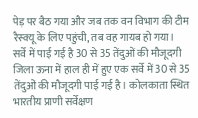पेड़ पर बैठ गया और जब तक वन विभाग की टीम रैस्क्यू के लिए पहुंची, तब वह गायब हो गया।
सर्वे में पाई गई है 30 से 35 तेंदुओं की मौजूदगी
जिला ऊना में हाल ही में हुए एक सर्वे में 30 से 35 तेंदुओं की मौजूदगी पाई गई है। कोलकाता स्थित भारतीय प्राणी सर्वेक्षण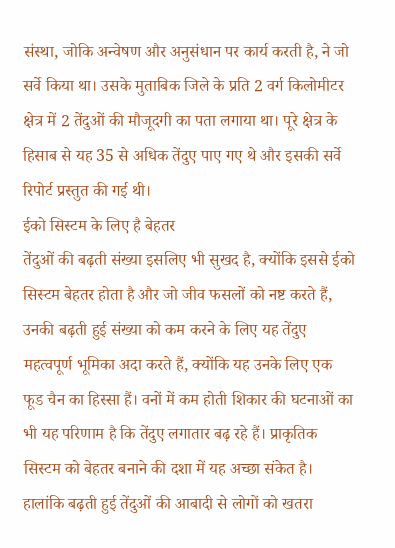संस्था, जोकि अन्वेषण और अनुसंधान पर कार्य करती है, ने जो सर्वे किया था। उसके मुताबिक जिले के प्रति 2 वर्ग किलोमीटर क्षेत्र में 2 तेंदुओं की मौजूदगी का पता लगाया था। पूरे क्षेत्र के हिसाब से यह 35 से अधिक तेंदुए पाए गए थे और इसकी सर्वे रिपोर्ट प्रस्तुत की गई थी।
ईको सिस्टम के लिए है बेहतर
तेंदुओं की बढ़ती संख्या इसलिए भी सुखद है, क्योंकि इससे ईको सिस्टम बेहतर होता है और जो जीव फसलों को नष्ट करते हैं, उनकी बढ़ती हुई संख्या को कम करने के लिए यह तेंदुए महत्वपूर्ण भूमिका अदा करते हैं, क्योंकि यह उनके लिए एक फूड चैन का हिस्सा हैं। वनों में कम होती शिकार की घटनाओं का भी यह परिणाम है कि तेंदुए लगातार बढ़ रहे हैं। प्राकृतिक सिस्टम को बेहतर बनाने की दशा में यह अच्छा संकेत है। हालांकि बढ़ती हुई तेंदुओं की आबादी से लोगों को खतरा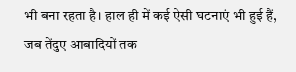भी बना रहता है। हाल ही में कई ऐसी घटनाएं भी हुई हैं, जब तेंदुए आबादियों तक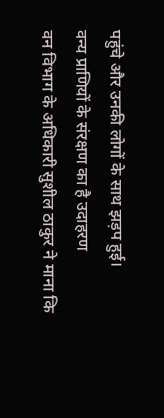पहुंचे और उनकी लोगों के साथ झड़प हुई।
वन्य प्राणियों के संरक्षण का है उदाहरण
वन विभाग के अधिकारी सुशील ठाकुर ने माना कि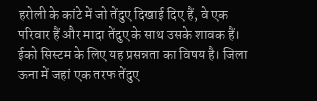हरोली के कांटे में जो तेंदुए दिखाई दिए हैं, वे एक परिवार हैं और मादा तेंदुए के साथ उसके शावक हैं। ईको सिस्टम के लिए यह प्रसन्नता का विषय है। जिला ऊना में जहां एक तरफ तेंदुए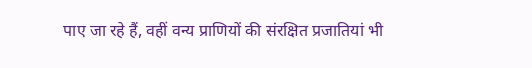पाए जा रहे हैं, वहीं वन्य प्राणियों की संरक्षित प्रजातियां भी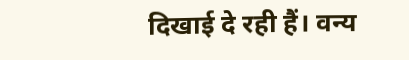दिखाई दे रही हैं। वन्य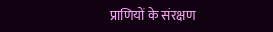प्राणियों के संरक्षण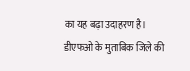का यह बढ़ा उदाहरण है। डीएफओ के मुताबिक जिले की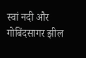स्वां नदी और गोबिंदसागर झील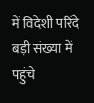में विदेशी परिंदे बड़ी संख्या में पहुंचे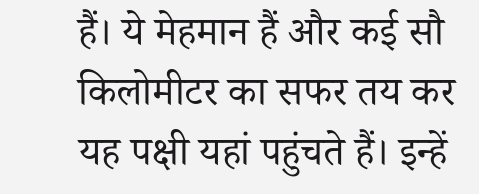हैं। ये मेहमान हैं और कई सौ किलोमीटर का सफर तय कर यह पक्षी यहां पहुंचते हैं। इन्हें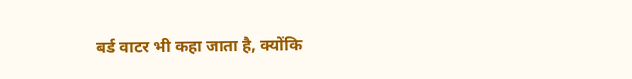बर्ड वाटर भी कहा जाता है, क्योंकि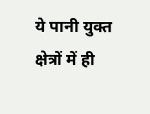ये पानी युक्त क्षेत्रों में ही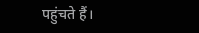पहुंचते हैं।